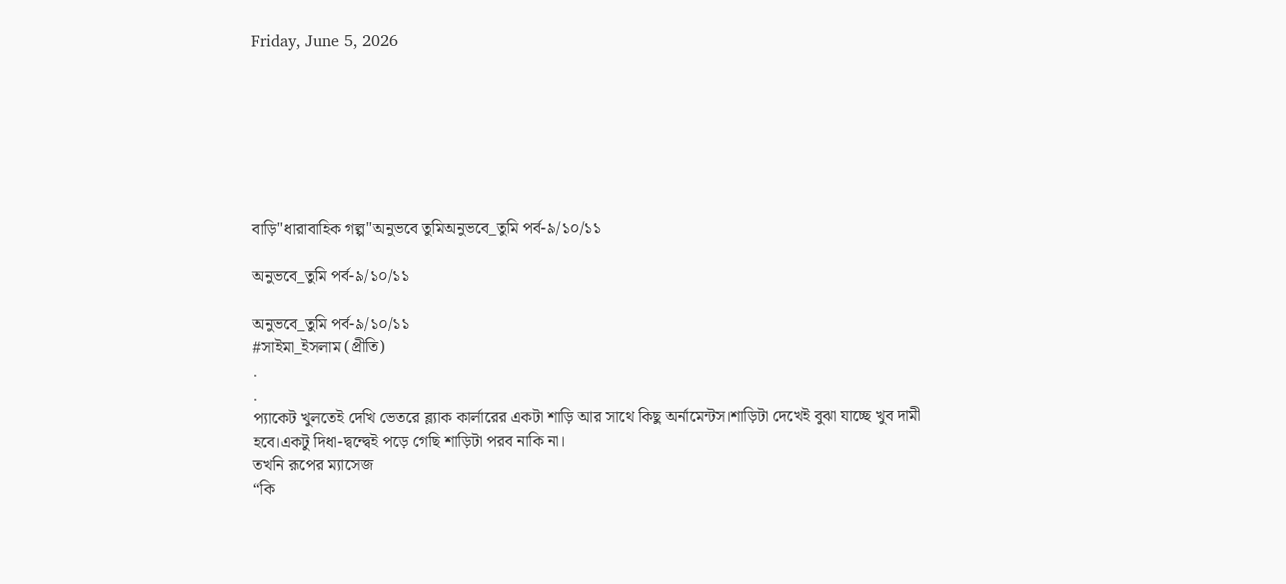Friday, June 5, 2026







বাড়ি"ধারাবাহিক গল্প"অনুভবে তুমিঅনুভবে_তুমি পর্ব-৯/১০/১১

অনুভবে_তুমি পর্ব-৯/১০/১১

অনুভবে_তুমি পর্ব-৯/১০/১১
#সাইমা_ইসলাম (প্রীতি)
.
.
প্যাকেট খুলতেই দেখি ভেতরে ব্ল্যাক কার্লারের একটা শাড়ি আর সাথে কিছু অর্নামেন্টস।শাড়িটা দেখেই বুঝা যাচ্ছে খুব দামী হবে।একটু দিধা-দ্বন্দ্বেই পড়ে গেছি শাড়িটা পরব নাকি না।
তখনি রূপের ম্যাসেজ
“কি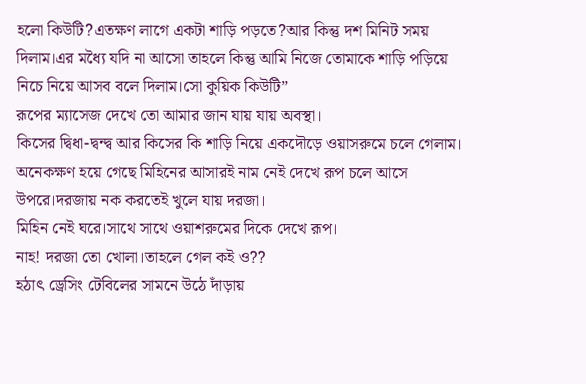হলো কিউটি?এতক্ষণ লাগে একটা শাড়ি পড়তে?আর কিন্তু দশ মিনিট সময় দিলাম।এর মধ্যৈ যদি না আসো তাহলে কিন্তু আমি নিজে তোমাকে শাড়ি পড়িয়ে নিচে নিয়ে আসব বলে দিলাম।সো কুয়িক কিউটি”
রূপের ম্যাসেজ দেখে তো আমার জান যায় যায় অবস্থা।
কিসের দ্বিধা-দ্বন্দ্ব আর কিসের কি শাড়ি নিয়ে একদৌড়ে ওয়াসরুমে চলে গেলাম।
অনেকক্ষণ হয়ে গেছে মিহিনের আসারই নাম নেই দেখে রূপ চলে আসে উপরে।দরজায় নক করতেই খুলে যায় দরজা।
মিহিন নেই ঘরে।সাথে সাথে ওয়াশরুমের দিকে দেখে রূপ।
নাহ! দরজা তো খোলা।তাহলে গেল কই ও??
হঠাৎ ড্রেসিং টেবিলের সামনে উঠে দাঁড়ায়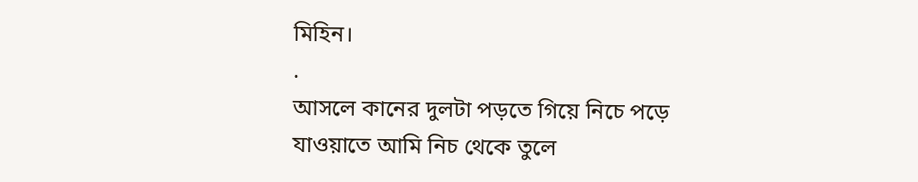মিহিন।
.
আসলে কানের দুলটা পড়তে গিয়ে নিচে পড়ে যাওয়াতে আমি নিচ থেকে তুলে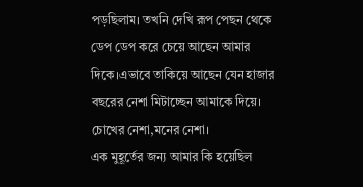পড়ছিলাম। তখনি দেখি রূপ পেছন থেকে ডেপ ডেপ করে চেয়ে আছেন আমার দিকে।এভাবে তাকিয়ে আছেন যেন হাজার বছরের নেশা মিটাচ্ছেন আমাকে দিয়ে।
চোখের নেশা,মনের নেশা।
এক মুহূর্তের জন্য আমার কি হয়েছিল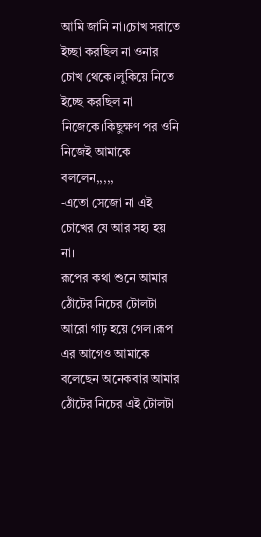আমি জানি না।চোখ সরাতে ইচ্ছা করছিল না ওনার চোখ থেকে।লুকিয়ে নিতে ইচ্ছে করছিল না নিজেকে।কিছুক্ষণ পর ওনি নিজেই আমাকে বললেন,,,,,
-এতো সেজো না এই চোখের যে আর সহ্য হয় না।
রূপের কথা শুনে আমার ঠোঁটের নিচের টোলটা আরো গাঢ় হয়ে গেল।রূপ এর আগেও আমাকে বলেছেন অনেকবার আমার ঠোঁটের নিচের এই টোলটা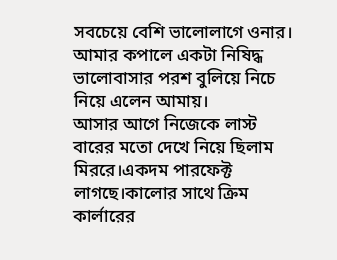সবচেয়ে বেশি ভালোলাগে ওনার।
আমার কপালে একটা নিষিদ্ধ ভালোবাসার পরশ বুলিয়ে নিচে নিয়ে এলেন আমায়।
আসার আগে নিজেকে লাস্ট বারের মতো দেখে নিয়ে ছিলাম মিররে।একদম পারফেক্ট লাগছে।কালোর সাথে ক্রিম কার্লারের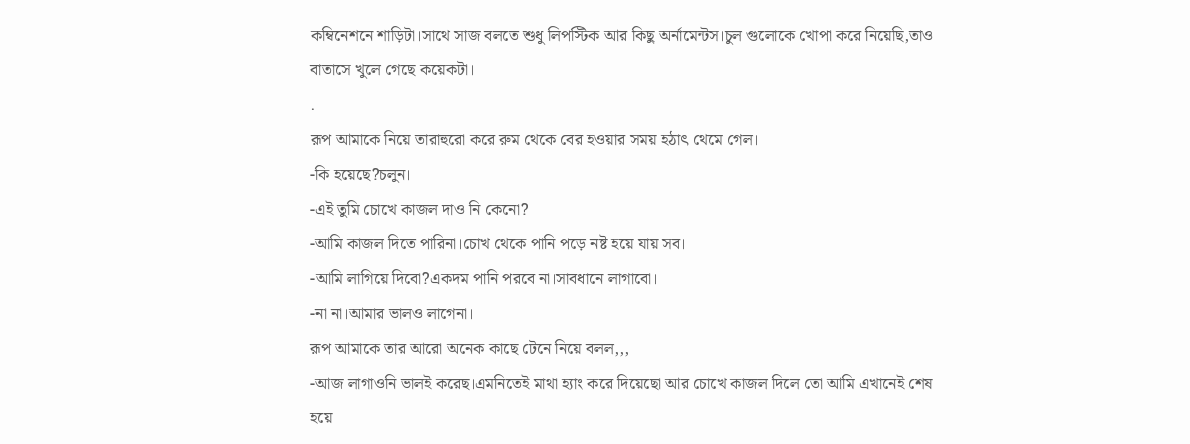কম্বিনেশনে শাড়িটা।সাথে সাজ বলতে শুধু লিপস্টিক আর কিছু অর্নামেন্টস।চুল গুলোকে খোপা করে নিয়েছি,তাও বাতাসে খুলে গেছে কয়েকটা।
.
রূপ আমাকে নিয়ে তারাহুরো করে রুম থেকে বের হওয়ার সময় হঠাৎ থেমে গেল।
-কি হয়েছে?চলুন।
-এই তুমি চোখে কাজল দাও নি কেনো?
-আমি কাজল দিতে পারিনা।চোখ থেকে পানি পড়ে নষ্ট হয়ে যায় সব।
-আমি লাগিয়ে দিবো?একদম পানি পরবে না।সাবধানে লাগাবো।
-না না।আমার ভালও লাগেনা।
রূপ আমাকে তার আরো অনেক কাছে টেনে নিয়ে বলল,,,
-আজ লাগাওনি ভালই করেছ।এমনিতেই মাথা হ্যাং করে দিয়েছো আর চোখে কাজল দিলে তো আমি এখানেই শেষ হয়ে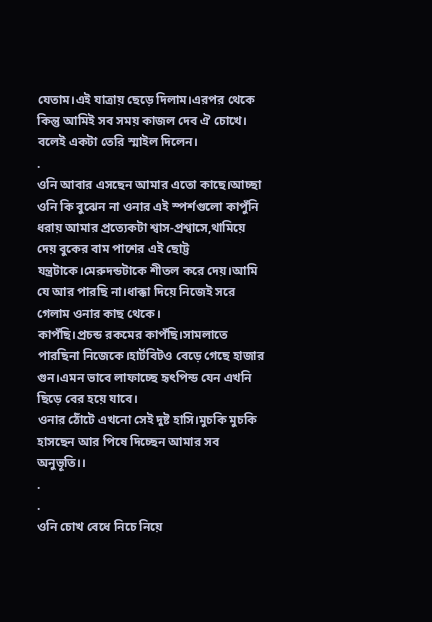যেতাম।এই যাত্রায় ছেড়ে দিলাম।এরপর থেকে কিন্তু আমিই সব সময় কাজল দেব ঐ চোখে।
বলেই একটা তেরি স্মাইল দিলেন।
.
ওনি আবার এসছেন আমার এতো কাছে।আচ্ছা ওনি কি বুঝেন না ওনার এই স্পর্শগুলো কাপুঁনি ধরায় আমার প্রত্যেকটা শ্বাস-প্রশ্বাসে,থামিয়ে দেয় বুকের বাম পাশের এই ছোট্ট যন্ত্রটাকে।মেরুদন্ডটাকে শীতল করে দেয়।আমি যে আর পারছি না।ধাক্কা দিয়ে নিজেই সরে গেলাম ওনার কাছ থেকে।
কাপঁছি।প্রচন্ড রকমের কাপঁছি।সামলাতে পারছিনা নিজেকে।হার্টবিটও বেড়ে গেছে হাজার গুন।এমন ভাবে লাফাচ্ছে হৃৎপিন্ড যেন এখনি ছিড়ে বের হয়ে যাবে।
ওনার ঠোঁটে এখনো সেই দুষ্ট হাসি।মুচকি মুচকি হাসছেন আর পিষে দিচ্ছেন আমার সব অনুভূতি।।
.
.
ওনি চোখ বেধে নিচে নিয়ে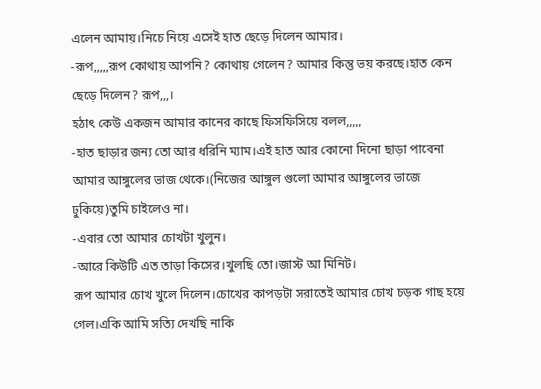এলেন আমায়।নিচে নিয়ে এসেই হাত ছেড়ে দিলেন আমার।
-রূপ,,,,,রূপ কোথায় আপনি? কোথায় গেলেন? আমার কিন্তু ভয় করছে।হাত কেন ছেড়ে দিলেন? রূপ,,,।
হঠাৎ কেউ একজন আমার কানের কাছে ফিসফিসিয়ে বলল,,,,,
-হাত ছাড়ার জন্য তো আর ধরিনি ম্যাম।এই হাত আর কোনো দিনো ছাড়া পাবেনা আমার আঙ্গুলের ভাজ থেকে।(নিজের আঙ্গুল গুলো আমার আঙ্গুলের ভাজে ঢুকিয়ে)তুমি চাইলেও না।
-এবার তো আমার চোখটা খুলুন।
-আরে কিউটি এত তাড়া কিসের।খুলছি তো।জাস্ট আ মিনিট।
রূপ আমার চোখ খুলে দিলেন।চোখের কাপড়টা সরাতেই আমার চোখ চড়ক গাছ হয়ে গেল।একি আমি সত্যি দেখছি নাকি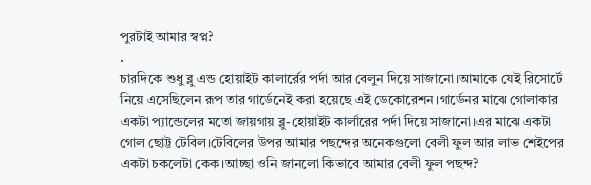পুরটাই আমার স্বপ্ন?
.
চারদিকে শুধু ব্লু এন্ড হোয়াইট কালার্রের পর্দা আর বেলুন দিয়ে সাজানো।আমাকে যেই রিসোর্টে নিয়ে এসেছিলেন রূপ তার গার্ডেনেই করা হয়েছে এই ডেকোরেশন।গার্ডেনর মাঝে গোলাকার একটা প্যান্ডেলের মতো জায়গায় ব্লু-হোয়াইট কার্লারের পর্দা দিয়ে সাজানো।এর মাঝে একটা গোল ছোট্ট টেবিল।টেবিলের উপর আমার পছন্দের অনেকগুলো বেলী ফুল আর লাভ শেইপের একটা চকলেটা কেক।আচ্ছা ওনি জানলো কিভাবে আমার বেলী ফুল পছন্দ?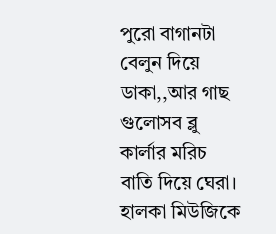পুরো বাগানটা বেলুন দিয়ে ডাকা,,আর গাছ গুলোসব ব্লু কার্লার মরিচ বাতি দিয়ে ঘেরা।
হালকা মিউজিকে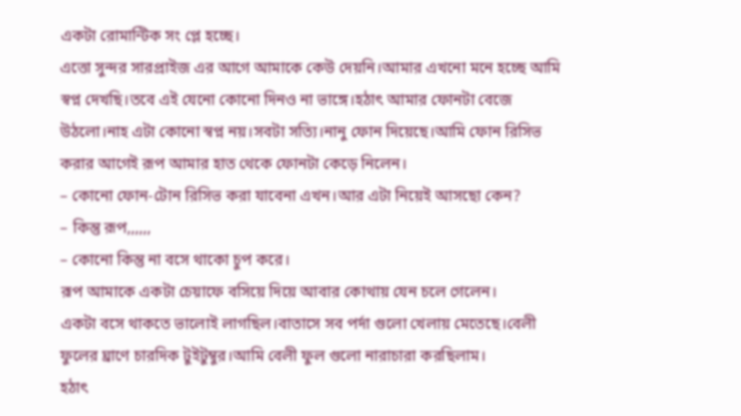একটা রোমান্টিক সং প্লে হচ্ছে।
এত্তো সুন্দর সারপ্রাইজ এর আগে আমাকে কেউ দেয়নি।আমার এখনো মনে হচ্ছে আমি স্বপ্ন দেখছি।তবে এই যেনো কোনো দিনও না ভাঙ্গে।হঠাৎ আমার ফোনটা বেজে উঠলো।নাহ এটা কোনো স্বপ্ন নয়।সবটা সত্যি।নানু ফোন দিয়েছে।আমি ফোন রিসিভ করার আগেই রূপ আমার হাত থেকে ফোনটা কেড়ে নিলেন।
– কোনো ফোন-টোন রিসিভ করা যাবেনা এখন।আর এটা নিয়েই আসছো কেন?
– কিন্তু রূপ,,,,,,
– কোনো কিন্তু না বসে থাকো চুপ করে।
রূপ আমাকে একটা চেয়াফে বসিয়ে দিয়ে আবার কোথায় যেন চলে গেলেন।
একটা বসে থাকতে ভালোই লাগছিল।বাতাসে সব পর্দা গুলো খেলায় মেতেছে।বেলী ফুলের ঘ্রাণে চারদিক টুইটুম্বুর।আমি বেলী ফুল গুলো নারাচারা করছিলাম।
হঠাৎ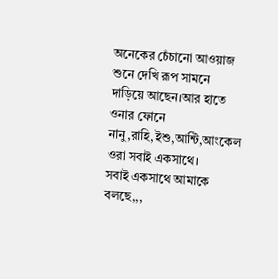অনেকের চেঁচানো আওয়াজ শুনে দেখি রূপ সামনে দাড়িয়ে আছেন।আর হাতে ওনার ফোনে নানু,রাহি,ইশু,আন্টি,আংকেল ওরা সবাই একসাথে।
সবাই একসাথে আমাকে বলছে,,,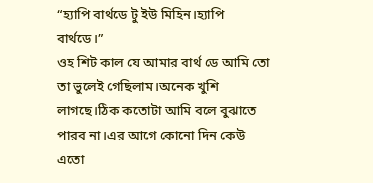“হ্যাপি বার্থডে টু ইউ মিহিন।হ্যাপি বার্থডে।”
ওহ শিট কাল যে আমার বার্থ ডে আমি তো তা ভুলেই গেছিলাম।অনেক খুশি লাগছে।ঠিক কতোটা আমি বলে বুঝাতে পারব না।এর আগে কোনো দিন কেউ এতো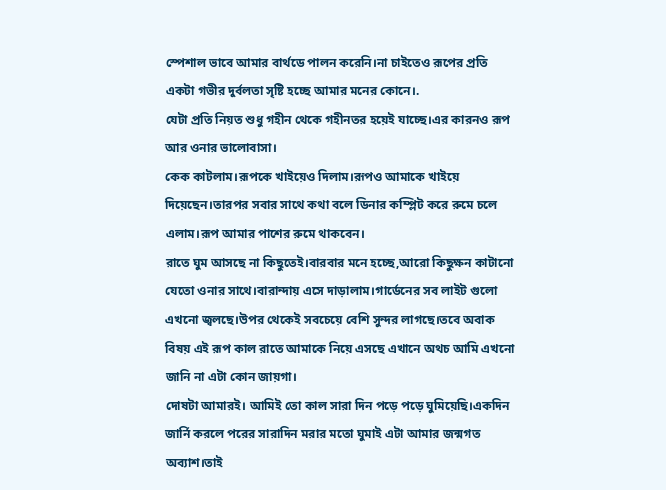স্পেশাল ভাবে আমার বার্থডে পালন করেনি।না চাইতেও রূপের প্রতি একটা গভীর দুর্বলতা সৃষ্টি হচ্ছে আমার মনের কোনে।.
যেটা প্রতি নিয়ত শুধু গহীন থেকে গহীনতর হয়েই যাচ্ছে।এর কারনও রূপ আর ওনার ভালোবাসা।
কেক কাটলাম।রূপকে খাইয়েও দিলাম।রূপও আমাকে খাইয়ে দিয়েছেন।তারপর সবার সাথে কথা বলে ডিনার কম্প্লিট করে রুমে চলে এলাম।রূপ আমার পাশের রুমে থাকবেন।
রাতে ঘুম আসছে না কিছুতেই।বারবার মনে হচ্ছে,আরো কিছুক্ষন কাটানো যেতো ওনার সাথে।বারান্দায় এসে দাড়ালাম।গার্ডেনের সব লাইট গুলো এখনো জ্বলছে।উপর থেকেই সবচেয়ে বেশি সুন্দর লাগছে।তবে অবাক বিষয় এই রূপ কাল রাতে আমাকে নিয়ে এসছে এখানে অথচ আমি এখনো জানি না এটা কোন জায়গা।
দোষটা আমারই। আমিই তো কাল সারা দিন পড়ে পড়ে ঘুমিয়েছি।একদিন জার্নি করলে পরের সারাদিন মরার মতো ঘুমাই এটা আমার জন্মগত অব্যাশ।তাই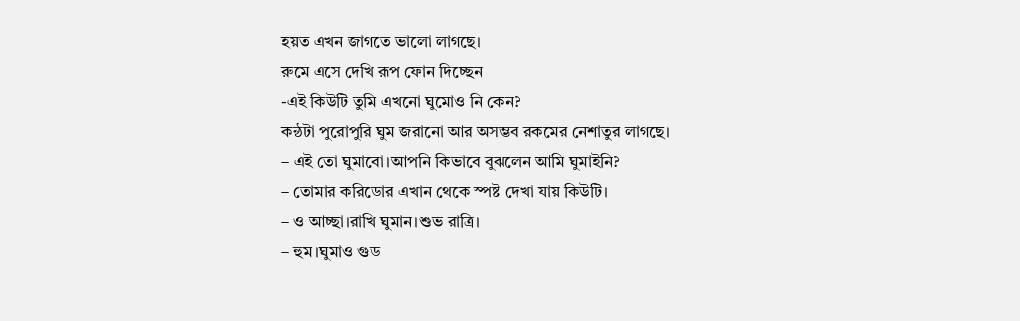হয়ত এখন জাগতে ভালো লাগছে।
রুমে এসে দেখি রূপ ফোন দিচ্ছেন
-এই কিউটি তুমি এখনো ঘুমোও নি কেন?
কন্ঠটা পুরোপুরি ঘুম জরানো আর অসম্ভব রকমের নেশাতুর লাগছে।
– এই তো ঘুমাবো।আপনি কিভাবে বুঝলেন আমি ঘুমাইনি?
– তোমার করিডোর এখান থেকে স্পষ্ট দেখা যায় কিউটি।
– ও আচ্ছা।রাখি ঘুমান।শুভ রাত্রি।
– হুম।ঘুমাও গুড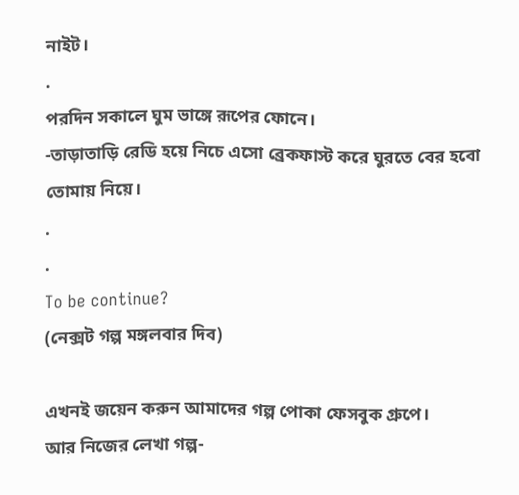নাইট।
.
পরদিন সকালে ঘুম ভাঙ্গে রূপের ফোনে।
-তাড়াতাড়ি রেডি হয়ে নিচে এসো ব্রেকফাস্ট করে ঘুরতে বের হবো তোমায় নিয়ে।
.
.
To be continue?
(নেক্সট গল্প মঙ্গলবার দিব)

এখনই জয়েন করুন আমাদের গল্প পোকা ফেসবুক গ্রুপে।
আর নিজের লেখা গল্প-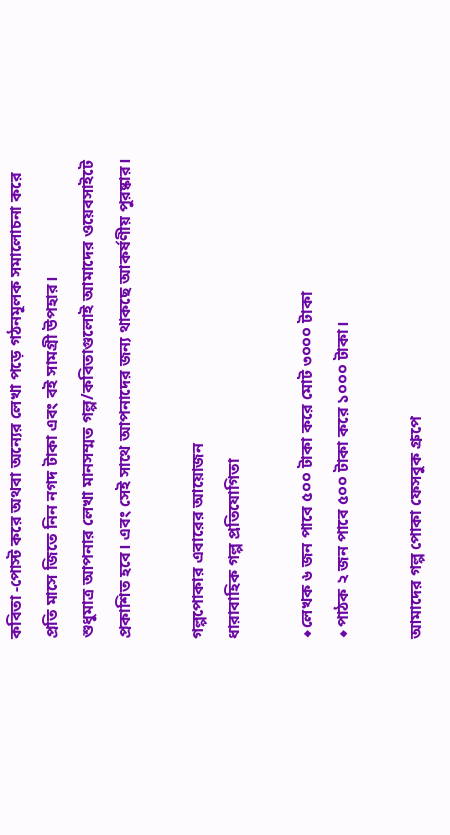কবিতা -পোস্ট করে অথবা অন্যের লেখা পড়ে গঠনমূলক সমালোচনা করে প্রতি মাসে জিতে নিন নগদ টাকা এবং বই সামগ্রী উপহার।
শুধুমাত্র আপনার লেখা মানসম্মত গল্প/কবিতাগুলোই আমাদের ওয়েবসাইটে প্রকাশিত হবে। এবং সেই সাথে আপনাদের জন্য থাকছে আকর্ষণীয় পুরষ্কার।

গল্পপোকার এবারের আয়োজন
ধারাবাহিক গল্প প্রতিযোগিতা

◆লেখক ৬ জন পাবে ৫০০ টাকা করে মোট ৩০০০ টাকা
◆পাঠক ২ জন পাবে ৫০০ টাকা করে ১০০০ টাকা।

আমাদের গল্প পোকা ফেসবুক গ্রুপে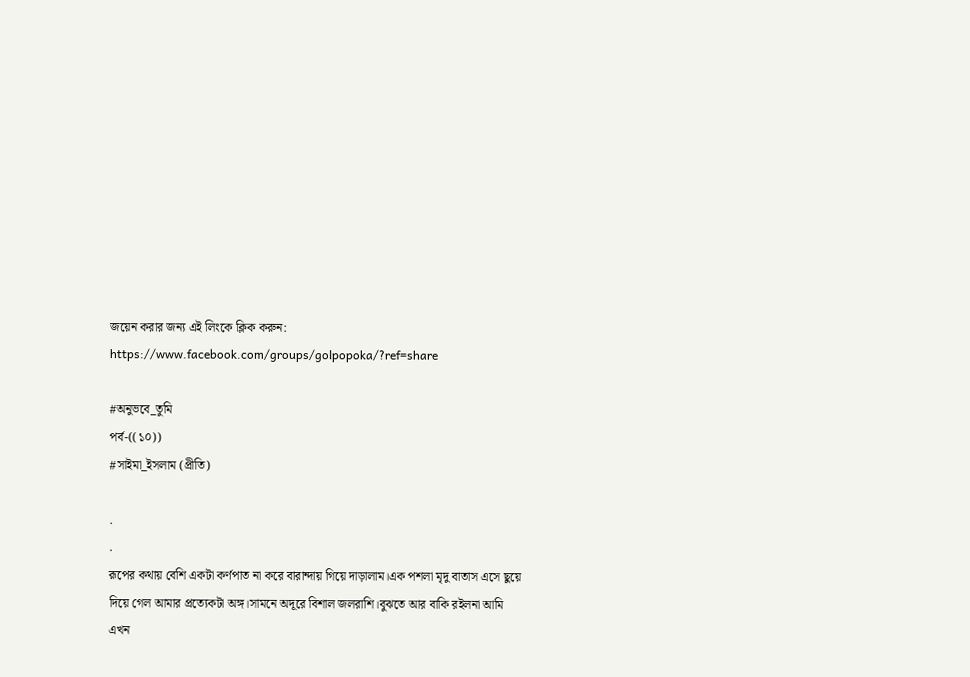জয়েন করার জন্য এই লিংকে ক্লিক করুন: https://www.facebook.com/groups/golpopoka/?ref=share

#অনুভবে_তুমি
পর্ব-((১০))
#সাইমা_ইসলাম (প্রীতি)

.
.
রূপের কথায় বেশি একটা কর্ণপাত না করে বারান্দায় গিয়ে দাড়ালাম।এক পশলা মৃদু বাতাস এসে ছুয়ে দিয়ে গেল আমার প্রত্যেকটা অঙ্গ।সামনে অদূরে বিশাল জলরাশি।বুঝতে আর বাকি রইলনা আমি এখন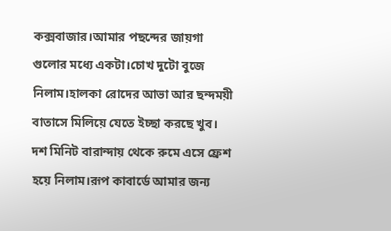কক্সবাজার।আমার পছন্দের জায়গা গুলোর মধ্যে একটা।চোখ দুটো বুজে নিলাম।হালকা রোদের আভা আর ছন্দময়ী বাতাসে মিলিয়ে যেতে ইচ্ছা করছে খুব।
দশ মিনিট বারান্দায় থেকে রুমে এসে ফ্রেশ হয়ে নিলাম।রূপ কাবার্ডে আমার জন্য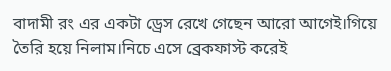বাদামী রং এর একটা ড্রেস রেখে গেছেন আরো আগেই।গিয়ে তৈরি হয়ে নিলাম।নিচে এসে ব্রেকফাস্ট করেই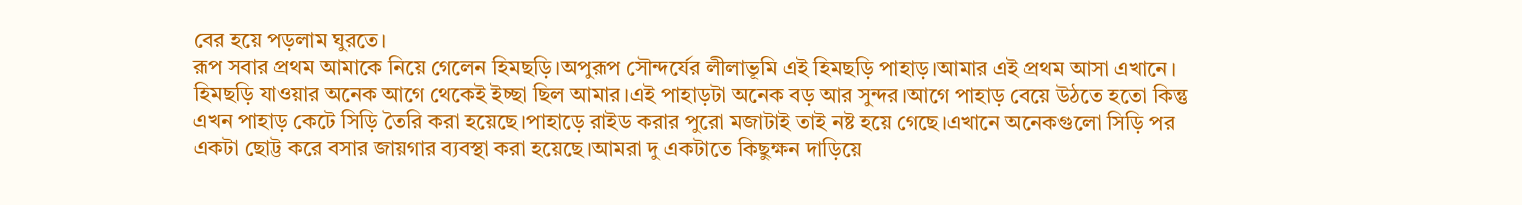বের হয়ে পড়লাম ঘুরতে।
রূপ সবার প্রথম আমাকে নিয়ে গেলেন হিমছড়ি।অপুরূপ সৌন্দর্যের লীলাভূমি এই হিমছড়ি পাহাড়।আমার এই প্রথম আসা এখানে।
হিমছড়ি যাওয়ার অনেক আগে থেকেই ইচ্ছা ছিল আমার।এই পাহাড়টা অনেক বড় আর সুন্দর।আগে পাহাড় বেয়ে উঠতে হতো কিন্তু এখন পাহাড় কেটে সিড়ি তৈরি করা হয়েছে।পাহাড়ে রাইড করার পুরো মজাটাই তাই নষ্ট হয়ে গেছে।এখানে অনেকগুলো সিড়ি পর একটা ছোট্ট করে বসার জায়গার ব্যবস্থা করা হয়েছে।আমরা দু একটাতে কিছুক্ষন দাড়িয়ে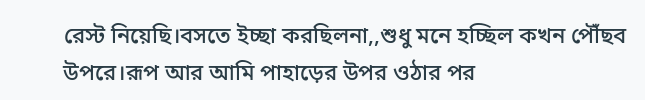রেস্ট নিয়েছি।বসতে ইচ্ছা করছিলনা,,শুধু মনে হচ্ছিল কখন পৌঁছব উপরে।রূপ আর আমি পাহাড়ের উপর ওঠার পর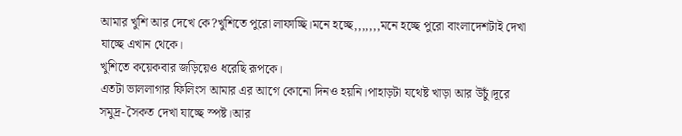আমার খুশি আর দেখে কে?খুশিতে পুরো লাফাচ্ছি।মনে হচ্ছে,,,,,,,মনে হচ্ছে পুরো বাংলাদেশটাই দেখা যাচ্ছে এখান থেকে।
খুশিতে কয়েকবার জড়িয়েও ধরেছি রূপকে।
এতটা ভাললাগার ফিলিংস আমার এর আগে কোনো দিনও হয়নি।পাহাড়টা যথেষ্ট খাড়া আর উচুঁ।দূরে সমুদ্র-সৈকত দেখা যাচ্ছে স্পষ্ট।আর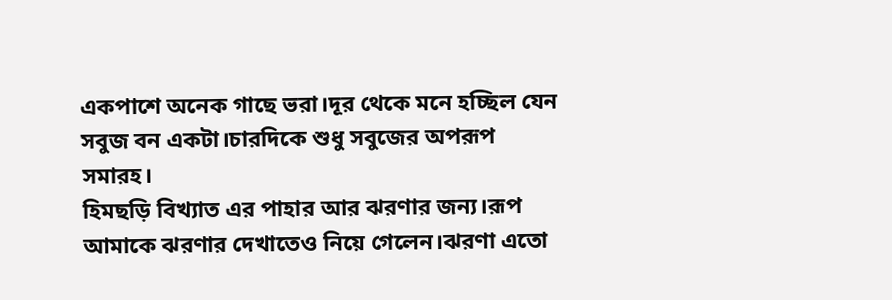একপাশে অনেক গাছে ভরা।দূর থেকে মনে হচ্ছিল যেন সবুজ বন একটা।চারদিকে শুধু সবুজের অপরূপ সমারহ।
হিমছড়ি বিখ্যাত এর পাহার আর ঝরণার জন্য।রূপ আমাকে ঝরণার দেখাতেও নিয়ে গেলেন।ঝরণা এতো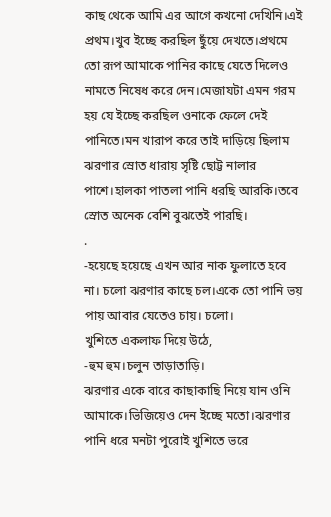কাছ থেকে আমি এর আগে কখনো দেখিনি।এই প্রথম।খুব ইচ্ছে করছিল ছুঁয়ে দেখতে।প্রথমে তো রূপ আমাকে পানির কাছে যেতে দিলেও নামতে নিষেধ করে দেন।মেজাযটা এমন গরম হয় যে ইচ্ছে করছিল ওনাকে ফেলে দেই পানিতে।মন খারাপ করে তাই দাড়িয়ে ছিলাম ঝরণার স্রোত ধারায় সৃষ্টি ছোট্ট নালার পাশে।হালকা পাতলা পানি ধরছি আরকি।তবে স্রোত অনেক বেশি বুঝতেই পারছি।
.
-হয়েছে হয়েছে এখন আর নাক ফুলাতে হবে না। চলো ঝরণার কাছে চল।একে তো পানি ভয় পায় আবার যেতেও চায়। চলো।
খুশিতে একলাফ দিয়ে উঠে,
-হুম হুম।চলুন তাড়াতাড়ি।
ঝরণার একে বারে কাছাকাছি নিয়ে যান ওনি আমাকে।ভিজিয়েও দেন ইচ্ছে মতো।ঝরণার পানি ধরে মনটা পুরোই খুশিতে ভরে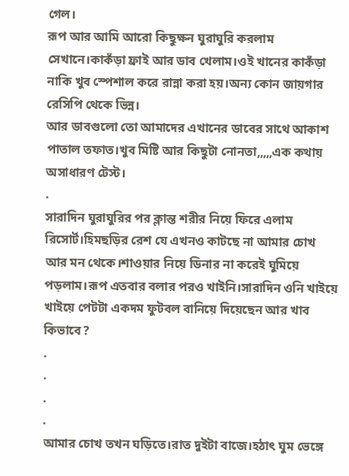গেল।
রূপ আর আমি আরো কিছুক্ষন ঘুরাঘুরি করলাম সেখানে।কাকঁড়া ফ্রাই আর ডাব খেলাম।ওই খানের কাকঁড়া নাকি খুব স্পেশাল করে রান্না করা হয়।অন্য কোন জায়গার রেসিপি থেকে ভিন্ন।
আর ডাবগুলো তো আমাদের এখানের ডাবের সাথে আকাশ পাতাল তফাত।খুব মিষ্টি আর কিছুটা নোনতা,,,,,এক কথায় অসাধারণ টেস্ট।
.
সারাদিন ঘুরাঘুরির পর ক্লান্ত শরীর নিয়ে ফিরে এলাম রিসোর্ট।হিমছড়ির রেশ যে এখনও কাটছে না আমার চোখ আর মন থেকে।শাওয়ার নিয়ে ডিনার না করেই ঘুমিয়ে পড়লাম।রূপ এতবার বলার পরও খাইনি।সারাদিন ওনি খাইয়ে খাইয়ে পেটটা একদম ফুটবল বানিয়ে দিয়েছেন আর খাব কিভাবে?
.
.
.
.
আমার চোখ তখন ঘড়িতে।রাত দুইটা বাজে।হঠাৎ ঘুম ভেঙ্গে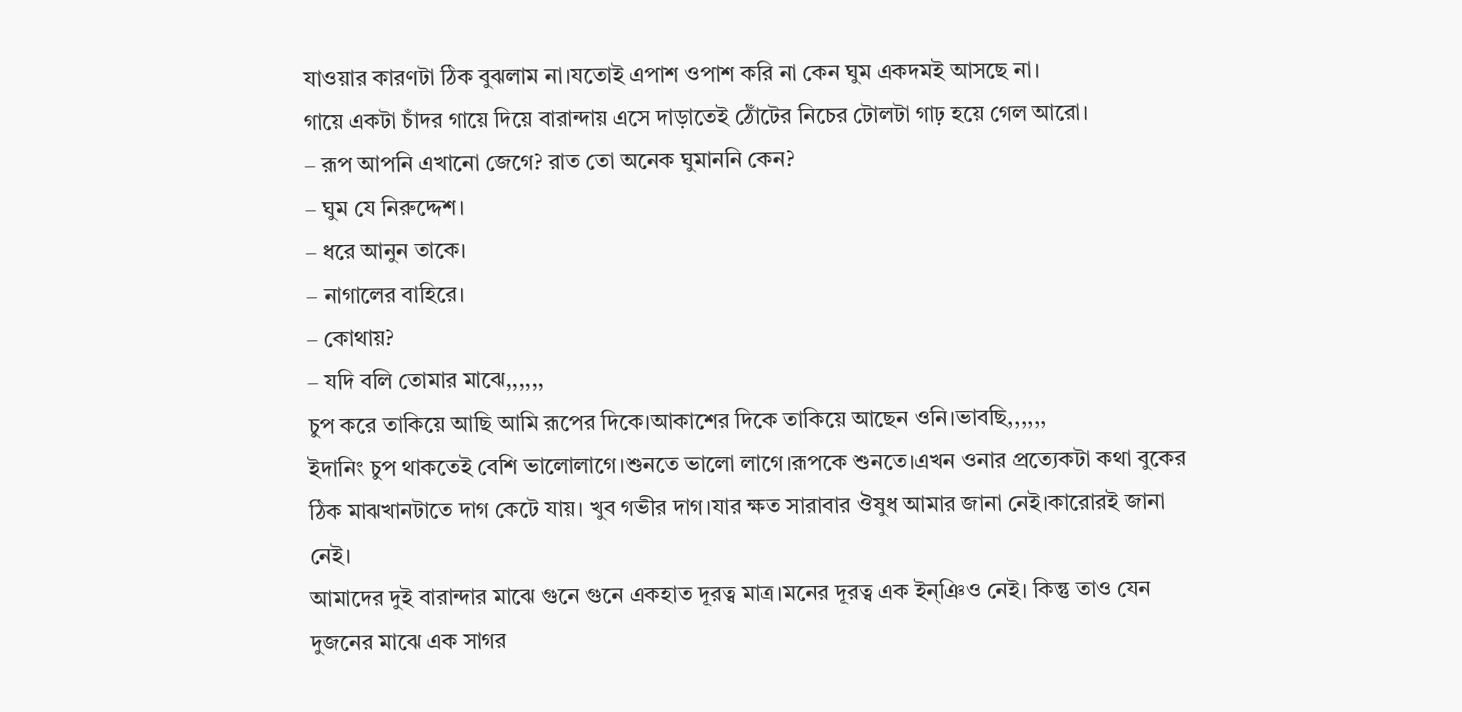যাওয়ার কারণটা ঠিক বুঝলাম না।যতোই এপাশ ওপাশ করি না কেন ঘুম একদমই আসছে না।
গায়ে একটা চাঁদর গায়ে দিয়ে বারান্দায় এসে দাড়াতেই ঠোঁটের নিচের টোলটা গাঢ় হয়ে গেল আরো।
– রূপ আপনি এখানো জেগে? রাত তো অনেক ঘুমাননি কেন?
– ঘুম যে নিরুদ্দেশ।
– ধরে আনুন তাকে।
– নাগালের বাহিরে।
– কোথায়?
– যদি বলি তোমার মাঝে,,,,,,
চুপ করে তাকিয়ে আছি আমি রূপের দিকে।আকাশের দিকে তাকিয়ে আছেন ওনি।ভাবছি,,,,,,
ইদানিং চুপ থাকতেই বেশি ভালোলাগে।শুনতে ভালো লাগে।রূপকে শুনতে।এখন ওনার প্রত্যেকটা কথা বুকের ঠিক মাঝখানটাতে দাগ কেটে যায়। খুব গভীর দাগ।যার ক্ষত সারাবার ঔষুধ আমার জানা নেই।কারোরই জানা নেই।
আমাদের দুই বারান্দার মাঝে গুনে গুনে একহাত দূরত্ব মাত্র।মনের দূরত্ব এক ইন্ঞিও নেই। কিন্তু তাও যেন দুজনের মাঝে এক সাগর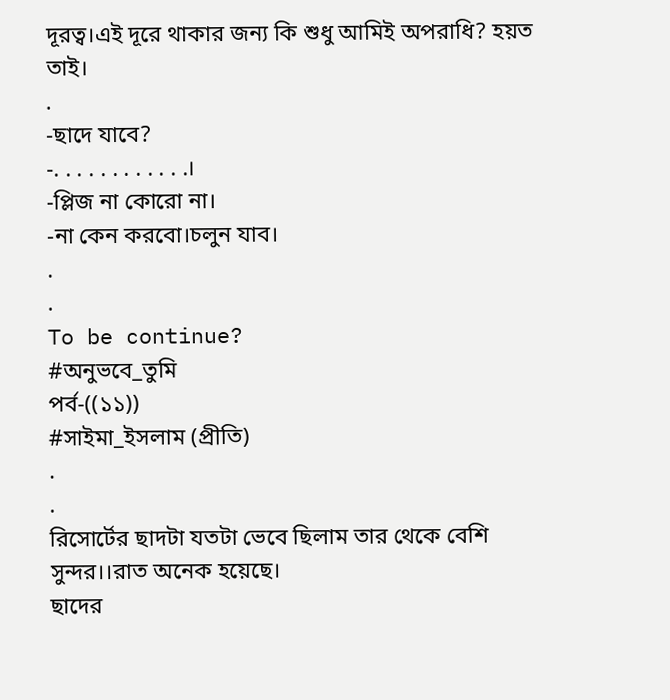দূরত্ব।এই দূরে থাকার জন্য কি শুধু আমিই অপরাধি? হয়ত তাই।
.
-ছাদে যাবে?
-. . . . . . . . . . . .।
-প্লিজ না কোরো না।
-না কেন করবো।চলুন যাব।
.
.
To be continue?
#অনুভবে_তুমি
পর্ব-((১১))
#সাইমা_ইসলাম (প্রীতি)
.
.
রিসোর্টের ছাদটা যতটা ভেবে ছিলাম তার থেকে বেশি সুন্দর।।রাত অনেক হয়েছে।
ছাদের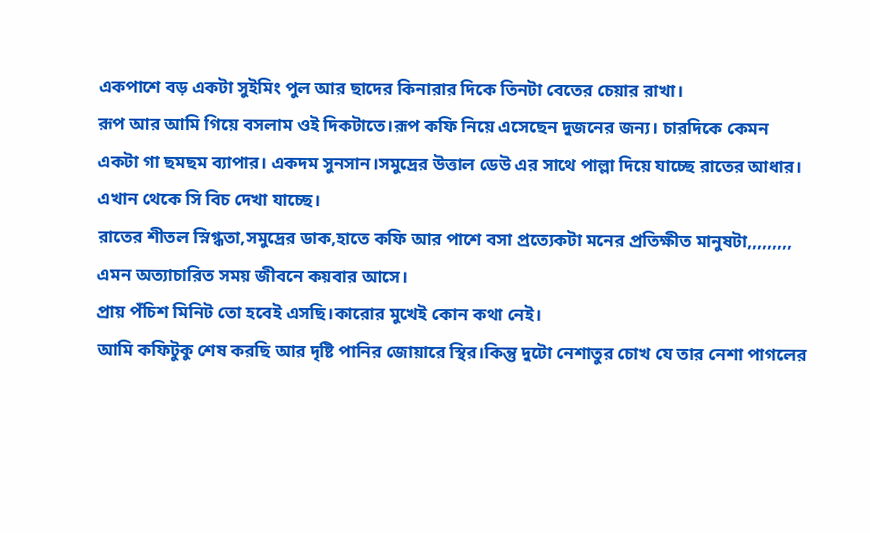একপাশে বড় একটা সুইমিং পুল আর ছাদের কিনারার দিকে তিনটা বেতের চেয়ার রাখা।
রূপ আর আমি গিয়ে বসলাম ওই দিকটাতে।রূপ কফি নিয়ে এসেছেন দুজনের জন্য। চারদিকে কেমন একটা গা ছমছম ব্যাপার। একদম সুনসান।সমুদ্রের উত্তাল ডেউ এর সাথে পাল্লা দিয়ে যাচ্ছে রাতের আধার।
এখান থেকে সি বিচ দেখা যাচ্ছে।
রাতের শীতল স্নিগ্ধতা,সমুদ্রের ডাক,হাতে কফি আর পাশে বসা প্রত্যেকটা মনের প্রতিক্ষীত মানুষটা,,,,,,,,,
এমন অত্যাচারিত সময় জীবনে কয়বার আসে।
প্রায় পঁচিশ মিনিট তো হবেই এসছি।কারোর মুখেই কোন কথা নেই।
আমি কফিটুকু শেষ করছি আর দৃষ্টি পানির জোয়ারে স্থির।কিন্তু দুটো নেশাতুর চোখ যে তার নেশা পাগলের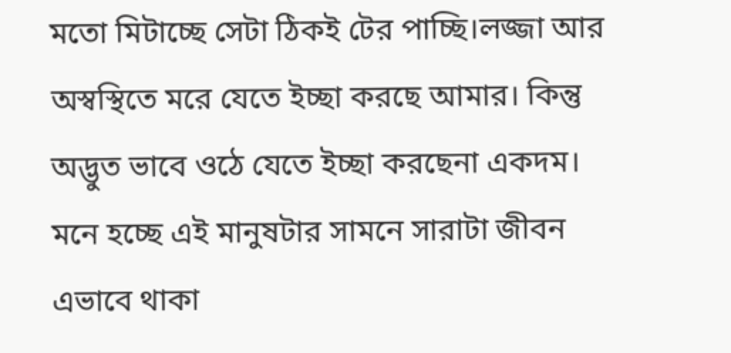মতো মিটাচ্ছে সেটা ঠিকই টের পাচ্ছি।লজ্জা আর অস্বস্থিতে মরে যেতে ইচ্ছা করছে আমার। কিন্তু অদ্ভুত ভাবে ওঠে যেতে ইচ্ছা করছেনা একদম।
মনে হচ্ছে এই মানুষটার সামনে সারাটা জীবন এভাবে থাকা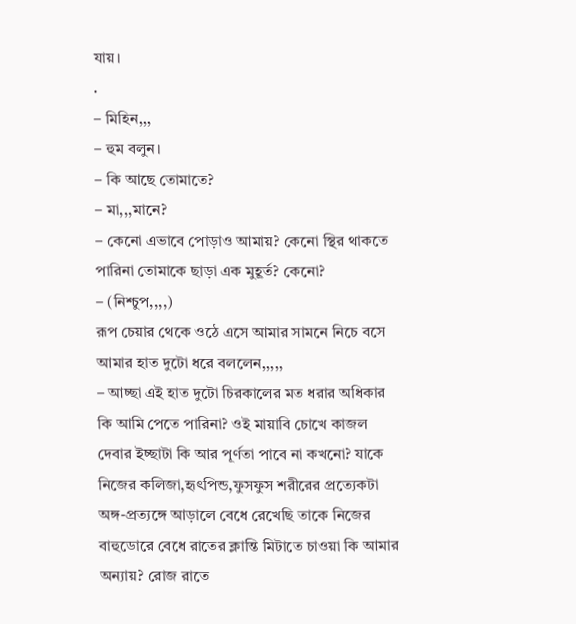যায়।
.
– মিহিন,,,
– হুম বলুন।
– কি আছে তোমাতে?
– মা,,,মানে?
– কেনো এভাবে পোড়াও আমায়? কেনো স্থির থাকতে পারিনা তোমাকে ছাড়া এক মুহূর্ত? কেনো?
– (নিশ্চুপ,,,,)
রূপ চেয়ার থেকে ওঠে এসে আমার সামনে নিচে বসে আমার হাত দুটো ধরে বললেন,,,,,
– আচ্ছা এই হাত দুটো চিরকালের মত ধরার অধিকার কি আমি পেতে পারিনা? ওই মায়াবি চোখে কাজল দেবার ইচ্ছাটা কি আর পূর্ণতা পাবে না কখনো? যাকে নিজের কলিজা,হৃৎপিন্ড,ফুসফুস শরীরের প্রত্যেকটা অঙ্গ-প্রত্যঙ্গে আড়ালে বেধে রেখেছি তাকে নিজের বাহুডোরে বেধে রাতের ক্লান্তি মিটাতে চাওয়া কি আমার অন্যায়? রোজ রাতে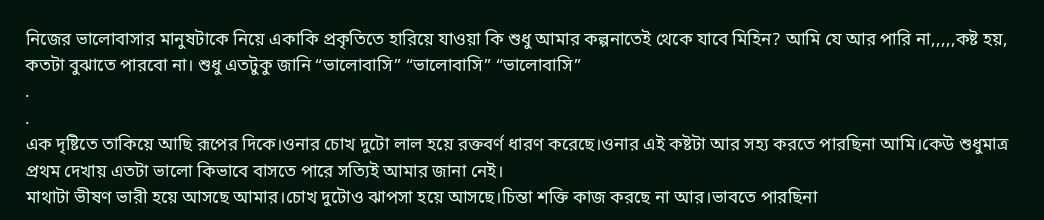নিজের ভালোবাসার মানুষটাকে নিয়ে একাকি প্রকৃতিতে হারিয়ে যাওয়া কি শুধু আমার কল্পনাতেই থেকে যাবে মিহিন? আমি যে আর পারি না,,,,,কষ্ট হয়, কতটা বুঝাতে পারবো না। শুধু এতটুকু জানি “ভালোবাসি” “ভালোবাসি” “ভালোবাসি”
.
.
এক দৃষ্টিতে তাকিয়ে আছি রূপের দিকে।ওনার চোখ দুটো লাল হয়ে রক্তবর্ণ ধারণ করেছে।ওনার এই কষ্টটা আর সহ্য করতে পারছিনা আমি।কেউ শুধুমাত্র প্রথম দেখায় এতটা ভালো কিভাবে বাসতে পারে সত্যিই আমার জানা নেই।
মাথাটা ভীষণ ভারী হয়ে আসছে আমার।চোখ দুটোও ঝাপসা হয়ে আসছে।চিন্তা শক্তি কাজ করছে না আর।ভাবতে পারছিনা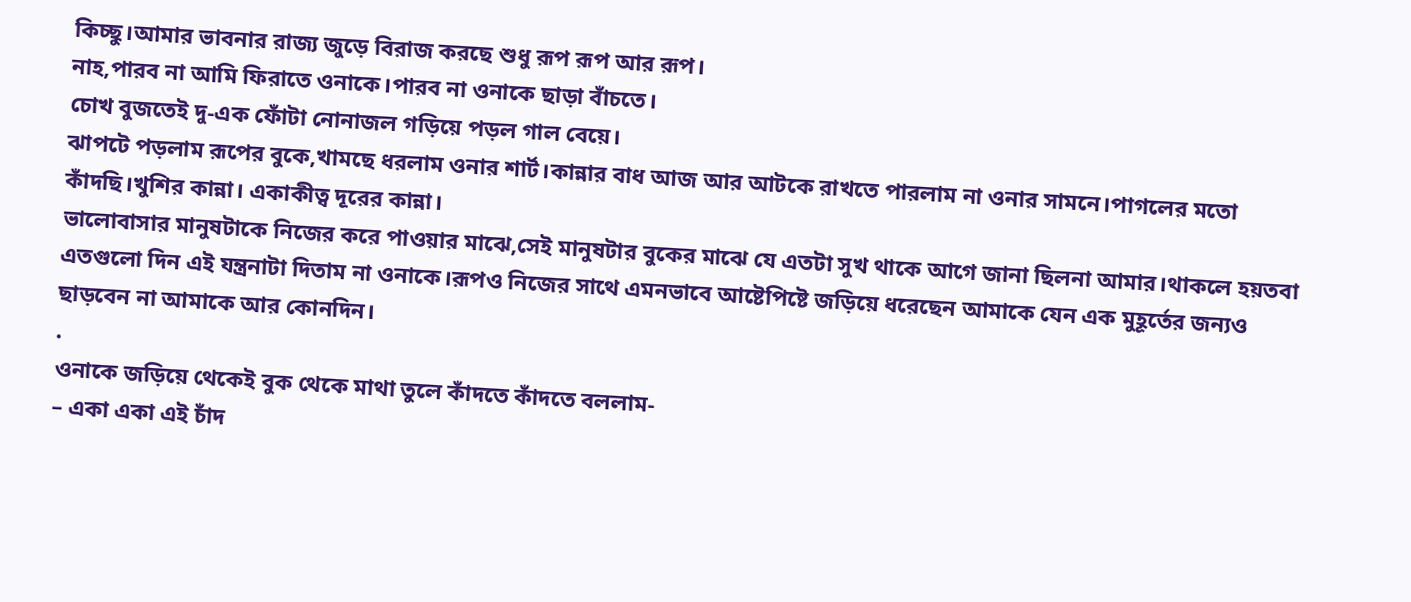কিচ্ছু।আমার ভাবনার রাজ্য জুড়ে বিরাজ করছে শুধু রূপ রূপ আর রূপ।
নাহ,পারব না আমি ফিরাতে ওনাকে।পারব না ওনাকে ছাড়া বাঁচতে।
চোখ বুজতেই দু-এক ফোঁটা নোনাজল গড়িয়ে পড়ল গাল বেয়ে।
ঝাপটে পড়লাম রূপের বুকে,খামছে ধরলাম ওনার শার্ট।কান্নার বাধ আজ আর আটকে রাখতে পারলাম না ওনার সামনে।পাগলের মতো কাঁদছি।খুশির কান্না। একাকীত্ব দূরের কান্না।
ভালোবাসার মানুষটাকে নিজের করে পাওয়ার মাঝে,সেই মানুষটার বুকের মাঝে যে এতটা সুখ থাকে আগে জানা ছিলনা আমার।থাকলে হয়তবা এতগুলো দিন এই যন্ত্রনাটা দিতাম না ওনাকে।রূপও নিজের সাথে এমনভাবে আষ্টেপিষ্টে জড়িয়ে ধরেছেন আমাকে যেন এক মুহূর্তের জন্যও ছাড়বেন না আমাকে আর কোনদিন।
.
ওনাকে জড়িয়ে থেকেই বুক থেকে মাথা তুলে কাঁদতে কাঁদতে বললাম-
– একা একা এই চাঁদ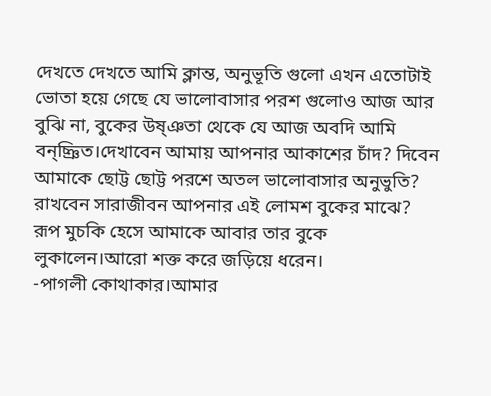দেখতে দেখতে আমি ক্লান্ত, অনুভূতি গুলো এখন এতোটাই ভোতা হয়ে গেছে যে ভালোবাসার পরশ গুলোও আজ আর বুঝি না, বুকের উষ্ঞতা থেকে যে আজ অবদি আমি বন্চ্ঞিত।দেখাবেন আমায় আপনার আকাশের চাঁদ? দিবেন আমাকে ছোট্ট ছোট্ট পরশে অতল ভালোবাসার অনুভুতি? রাখবেন সারাজীবন আপনার এই লোমশ বুকের মাঝে?
রূপ মুচকি হেসে আমাকে আবার তার বুকে লুকালেন।আরো শক্ত করে জড়িয়ে ধরেন।
-পাগলী কোথাকার।আমার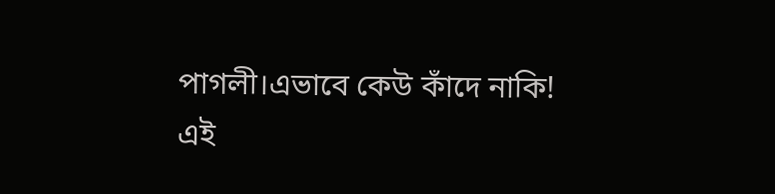পাগলী।এভাবে কেউ কাঁদে নাকি! এই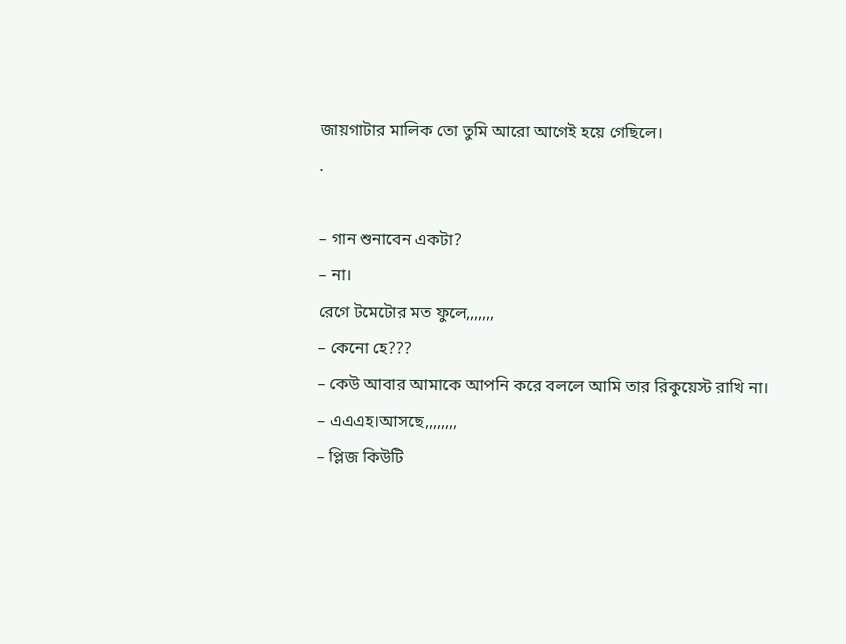জায়গাটার মালিক তো তুমি আরো আগেই হয়ে গেছিলে।
.

– গান শুনাবেন একটা?
– না।
রেগে টমেটোর মত ফুলে,,,,,,,
– কেনো হে???
– কেউ আবার আমাকে আপনি করে বললে আমি তার রিকুয়েস্ট রাখি না।
– এএএহ।আসছে,,,,,,,,
– প্লিজ কিউটি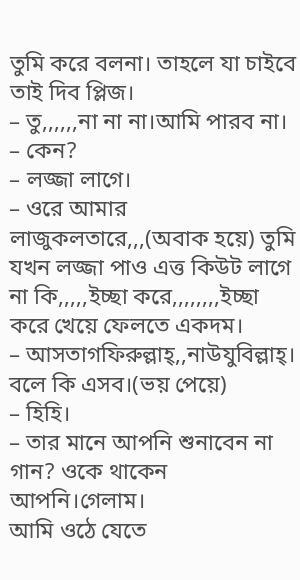তুমি করে বলনা। তাহলে যা চাইবে তাই দিব প্লিজ।
– তু,,,,,,না না না।আমি পারব না।
– কেন?
– লজ্জা লাগে।
– ওরে আমার লাজুকলতারে,,,(অবাক হয়ে) তুমি যখন লজ্জা পাও এত্ত কিউট লাগে না কি,,,,,ইচ্ছা করে,,,,,,,,ইচ্ছা করে খেয়ে ফেলতে একদম।
– আসতাগফিরুল্লাহ্,,নাউযুবিল্লাহ্। বলে কি এসব।(ভয় পেয়ে)
– হিহি।
– তার মানে আপনি শুনাবেন না গান? ওকে থাকেন আপনি।গেলাম।
আমি ওঠে যেতে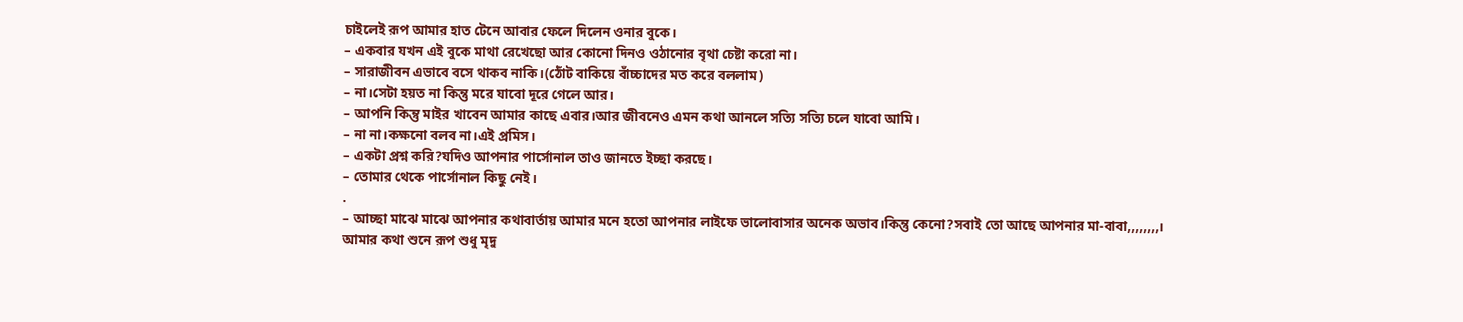চাইলেই রূপ আমার হাত টেনে আবার ফেলে দিলেন ওনার বুকে।
– একবার যখন এই বুকে মাথা রেখেছো আর কোনো দিনও ওঠানোর বৃথা চেষ্টা করো না।
– সারাজীবন এভাবে বসে থাকব নাকি।(ঠোঁট বাকিয়ে বাঁচ্চাদের মত করে বললাম)
– না।সেটা হয়ত না কিন্তু মরে যাবো দূরে গেলে আর।
– আপনি কিন্তু মাইর খাবেন আমার কাছে এবার।আর জীবনেও এমন কথা আনলে সত্যি সত্যি চলে যাবো আমি।
– না না।কক্ষনো বলব না।এই প্রমিস।
– একটা প্রশ্ন করি?যদিও আপনার পার্সোনাল তাও জানতে ইচ্ছা করছে।
– তোমার থেকে পার্সোনাল কিছু নেই।
.
– আচ্ছা মাঝে মাঝে আপনার কথাবার্তায় আমার মনে হতো আপনার লাইফে ভালোবাসার অনেক অভাব।কিন্তু কেনো?সবাই তো আছে আপনার মা-বাবা,,,,,,,,।
আমার কথা শুনে রূপ শুধু মৃদু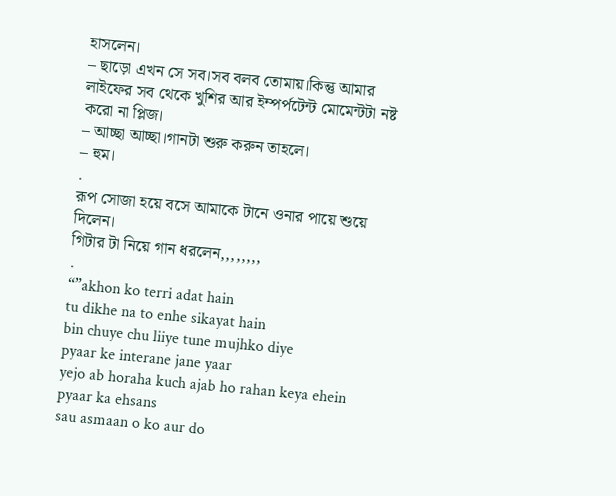হাসলেন।
– ছাড়ো এখন সে সব।সব বলব তোমায়।কিন্তু আমার লাইফের সব থেকে খুশির আর ইম্পর্পটেন্ট মোমেন্টটা নষ্ট করো না প্লিজ।
– আচ্ছা আচ্ছা।গানটা শুরু করুন তাহলে।
– হুম।
.
রূপ সোজা হয়ে বসে আমাকে টানে ওনার পায়ে শুয়ে দিলেন।
গিটার টা নিয়ে গান ধরলেন,,,,,,,,
.
“”akhon ko terri adat hain
tu dikhe na to enhe sikayat hain
bin chuye chu liiye tune mujhko diye
pyaar ke interane jane yaar
yejo ab horaha kuch ajab ho rahan keya ehein pyaar ka ehsans
sau asmaan o ko aur do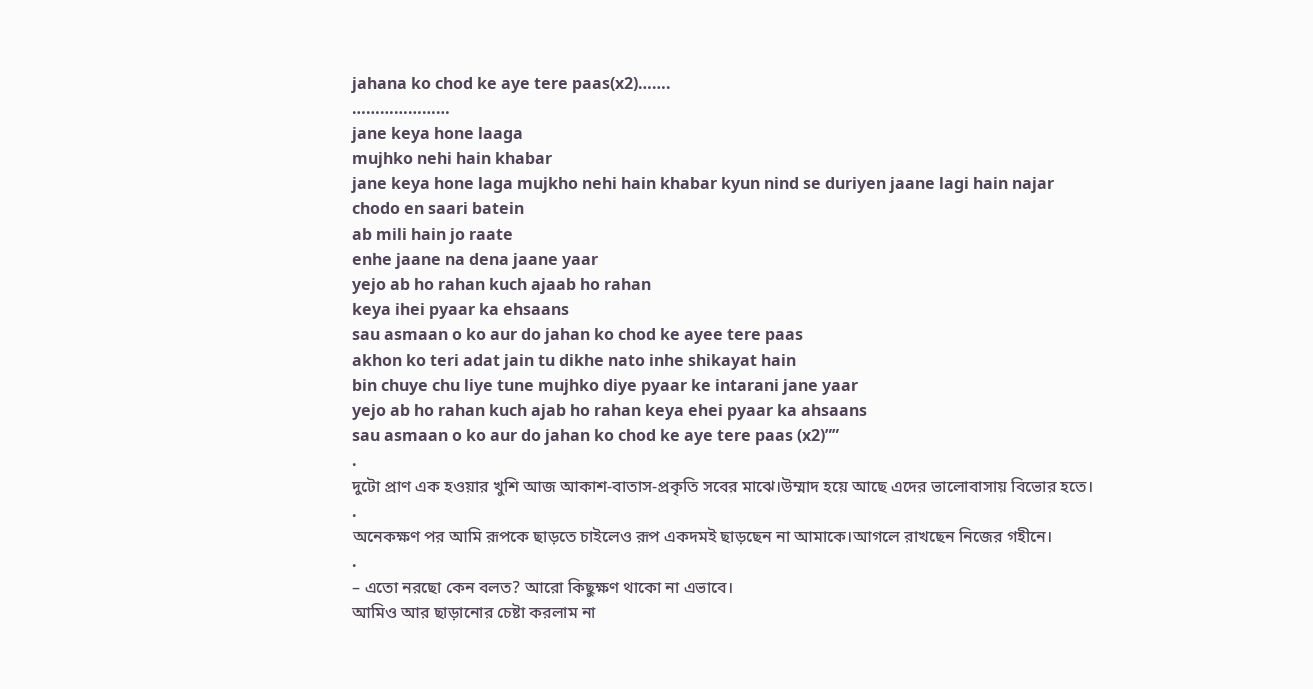jahana ko chod ke aye tere paas(x2)…….
…………………
jane keya hone laaga
mujhko nehi hain khabar
jane keya hone laga mujkho nehi hain khabar kyun nind se duriyen jaane lagi hain najar
chodo en saari batein
ab mili hain jo raate
enhe jaane na dena jaane yaar
yejo ab ho rahan kuch ajaab ho rahan
keya ihei pyaar ka ehsaans
sau asmaan o ko aur do jahan ko chod ke ayee tere paas
akhon ko teri adat jain tu dikhe nato inhe shikayat hain
bin chuye chu liye tune mujhko diye pyaar ke intarani jane yaar
yejo ab ho rahan kuch ajab ho rahan keya ehei pyaar ka ahsaans
sau asmaan o ko aur do jahan ko chod ke aye tere paas (x2)””
.
দুটো প্রাণ এক হওয়ার খুশি আজ আকাশ-বাতাস-প্রকৃতি সবের মাঝে।উম্মাদ হয়ে আছে এদের ভালোবাসায় বিভোর হতে।
.
অনেকক্ষণ পর আমি রূপকে ছাড়তে চাইলেও রূপ একদমই ছাড়ছেন না আমাকে।আগলে রাখছেন নিজের গহীনে।
.
– এতো নরছো কেন বলত? আরো কিছুক্ষণ থাকো না এভাবে।
আমিও আর ছাড়ানোর চেষ্টা করলাম না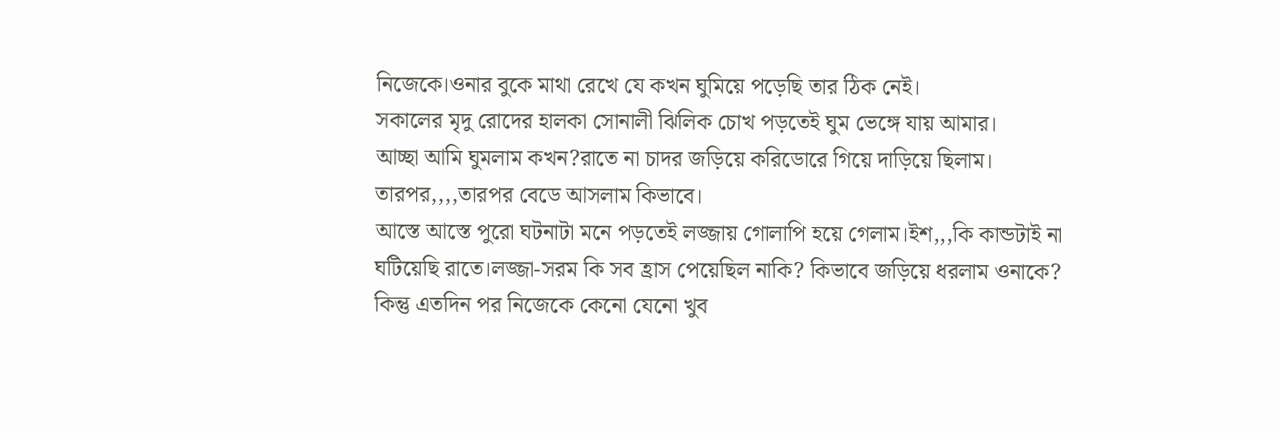নিজেকে।ওনার বুকে মাথা রেখে যে কখন ঘুমিয়ে পড়েছি তার ঠিক নেই।
সকালের মৃদু রোদের হালকা সোনালী ঝিলিক চোখ পড়তেই ঘুম ভেঙ্গে যায় আমার।
আচ্ছা আমি ঘুমলাম কখন?রাতে না চাদর জড়িয়ে করিডোরে গিয়ে দাড়িয়ে ছিলাম।
তারপর,,,,তারপর বেডে আসলাম কিভাবে।
আস্তে আস্তে পুরো ঘটনাটা মনে পড়তেই লজ্জায় গোলাপি হয়ে গেলাম।ইশ,,,কি কান্ডটাই না ঘটিয়েছি রাতে।লজ্জা-সরম কি সব হ্রাস পেয়েছিল নাকি? কিভাবে জড়িয়ে ধরলাম ওনাকে?
কিন্তু এতদিন পর নিজেকে কেনো যেনো খুব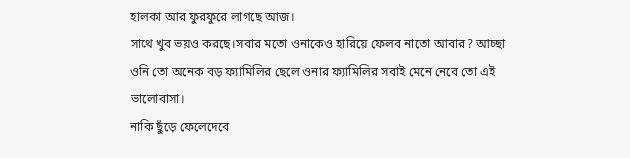হালকা আর ফুরফুরে লাগছে আজ।
সাথে খুব ভয়ও করছে।সবার মতো ওনাকেও হারিয়ে ফেলব নাতো আবার? আচ্ছা ওনি তো অনেক বড় ফ্যামিলির ছেলে ওনার ফ্যামিলির সবাই মেনে নেবে তো এই ভালোবাসা।
নাকি ছুঁড়ে ফেলেদেবে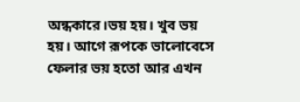অন্ধকারে।ভয় হয়। খুব ভয় হয়। আগে রূপকে ভালোবেসে ফেলার ভয় হতো আর এখন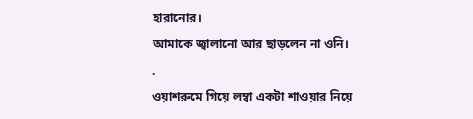হারানোর।
আমাকে জ্বালানো আর ছাড়লেন না ওনি।
.
ওয়াশরুমে গিয়ে লম্বা একটা শাওয়ার নিয়ে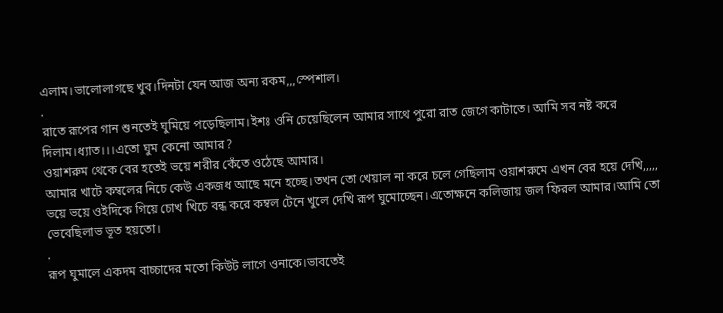এলাম।ভালোলাগছে খুব।দিনটা যেন আজ অন্য রকম,,,স্পেশাল।
.
রাতে রূপের গান শুনতেই ঘুমিয়ে পড়েছিলাম।ইশঃ ওনি চেয়েছিলেন আমার সাথে পুরো রাত জেগে কাটাতে। আমি সব নষ্ট করে দিলাম।ধ্যাত।।।এতো ঘুম কেনো আমার?
ওয়াশরুম থেকে বের হতেই ভয়ে শরীর কেঁতে ওঠেছে আমার।
আমার খাটে কম্বলের নিচে কেউ একজধ আছে মনে হচ্ছে।তখন তো খেয়াল না করে চলে গেছিলাম ওয়াশরুমে এখন বের হয়ে দেখি,,,,,
ভয়ে ভয়ে ওইদিকে গিয়ে চোখ খিচে বন্ধ করে কম্বল টেনে খুলে দেখি রূপ ঘুমোচ্ছেন।এতোক্ষনে কলিজায় জল ফিরল আমার।আমি তো ভেবেছিলাভ ভূত হয়তো।
.
রূপ ঘুমালে একদম বাচ্চাদের মতো কিউট লাগে ওনাকে।ভাবতেই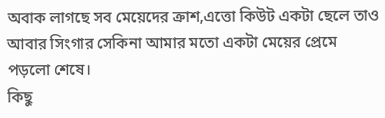অবাক লাগছে সব মেয়েদের ক্রাশ,এত্তো কিউট একটা ছেলে তাও আবার সিংগার সেকিনা আমার মতো একটা মেয়ের প্রেমে পড়লো শেষে।
কিছু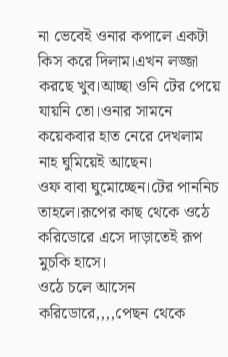না ভেবেই ওনার কপালে একটা কিস করে দিলাম।এখন লজ্জা করছে খুব।আচ্ছা ওনি টের পেয়ে যায়নি তো।ওনার সামনে কয়েকবার হাত নেরে দেখলাম নাহ ঘুমিয়েই আছেন।
ওফ বাবা ঘুমোচ্ছেন।টের পাননিচ তাহলে।রূপের কাছ থেকে ওঠে করিডোরে এসে দাড়াতেই রূপ মুচকি হাসে।
ওঠে চলে আসেন করিডোরে,,,,পেছন থেকে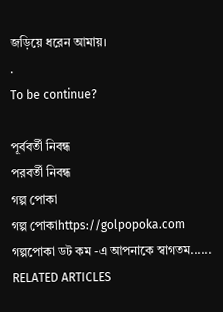জড়িয়ে ধরেন আমায়।
.
To be continue?

পূর্ববর্তী নিবন্ধ
পরবর্তী নিবন্ধ
গল্প পোকা
গল্প পোকাhttps://golpopoka.com
গল্পপোকা ডট কম -এ আপনাকে স্বাগতম......
RELATED ARTICLES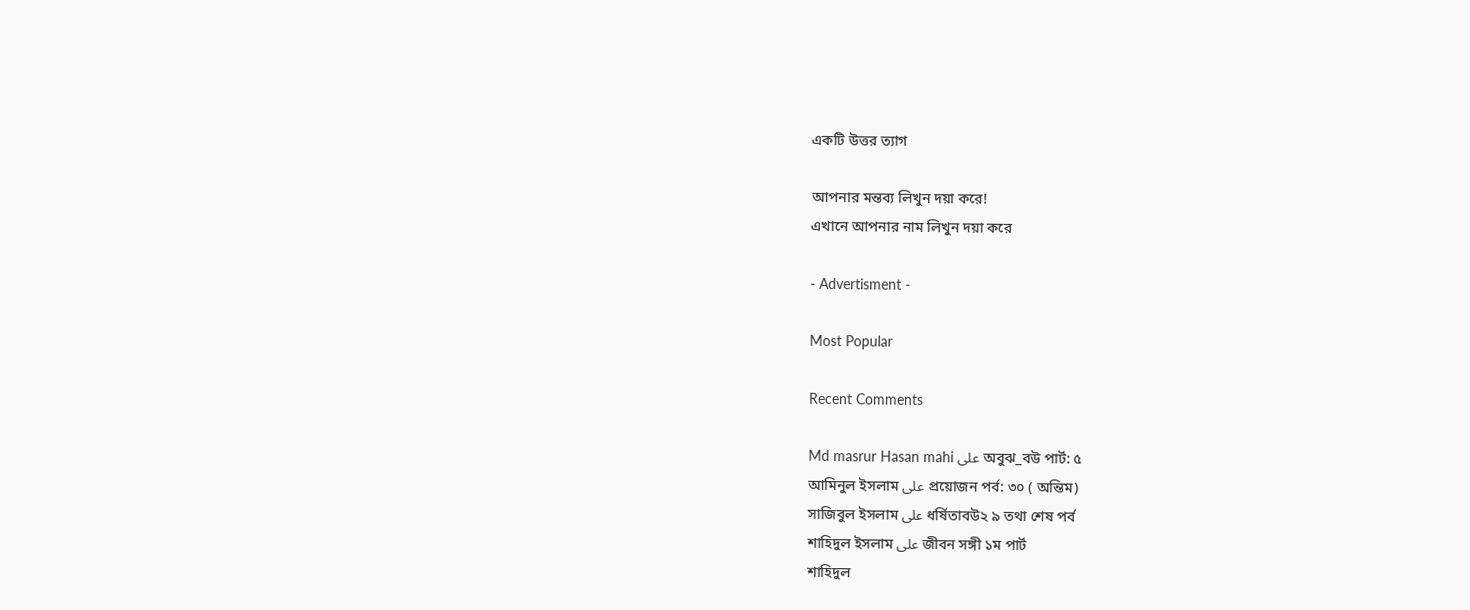একটি উত্তর ত্যাগ

আপনার মন্তব্য লিখুন দয়া করে!
এখানে আপনার নাম লিখুন দয়া করে

- Advertisment -

Most Popular

Recent Comments

Md masrur Hasan mahi على অবুঝ_বউ পার্ট: ৫
আমিনুল ইসলাম على প্রয়োজন পর্ব: ৩০ ( অন্তিম)
সাজিবুল ইসলাম على ধর্ষিতাবউ২ ৯ তথা শেষ পর্ব
শাহিদুল ইসলাম على জীবন সঙ্গী ১ম পার্ট
শাহিদুল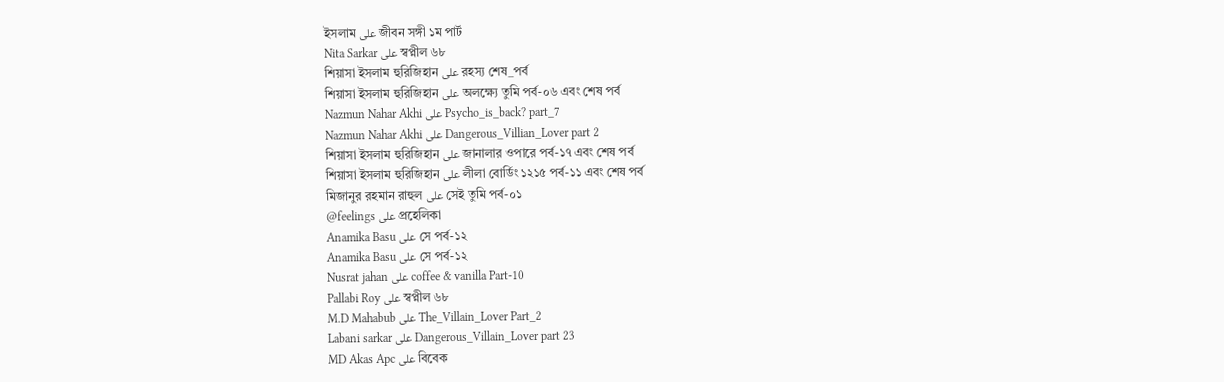ইসলাম على জীবন সঙ্গী ১ম পার্ট
Nita Sarkar على স্বপ্নীল ৬৮
শিয়াসা ইসলাম হুরিজিহান على রহস্য শেষ_পর্ব
শিয়াসা ইসলাম হুরিজিহান على অলক্ষ্যে তুমি পর্ব-০৬ এবং শেষ পর্ব
Nazmun Nahar Akhi على Psycho_is_back? part_7
Nazmun Nahar Akhi على Dangerous_Villian_Lover part 2
শিয়াসা ইসলাম হুরিজিহান على জানালার ওপারে পর্ব-১৭ এবং শেষ পর্ব
শিয়াসা ইসলাম হুরিজিহান على লীলা বোর্ডিং ১২১৫ পর্ব-১১ এবং শেষ পর্ব
মিজানুর রহমান রাহুল على সেই তুমি পর্ব-০১
@feelings على প্রহেলিকা
Anamika Basu على সে পর্ব-১২
Anamika Basu على সে পর্ব-১২
Nusrat jahan على coffee & vanilla Part-10
Pallabi Roy على স্বপ্নীল ৬৮
M.D Mahabub على The_Villain_Lover Part_2
Labani sarkar على Dangerous_Villain_Lover part 23
MD Akas Apc على বিবেক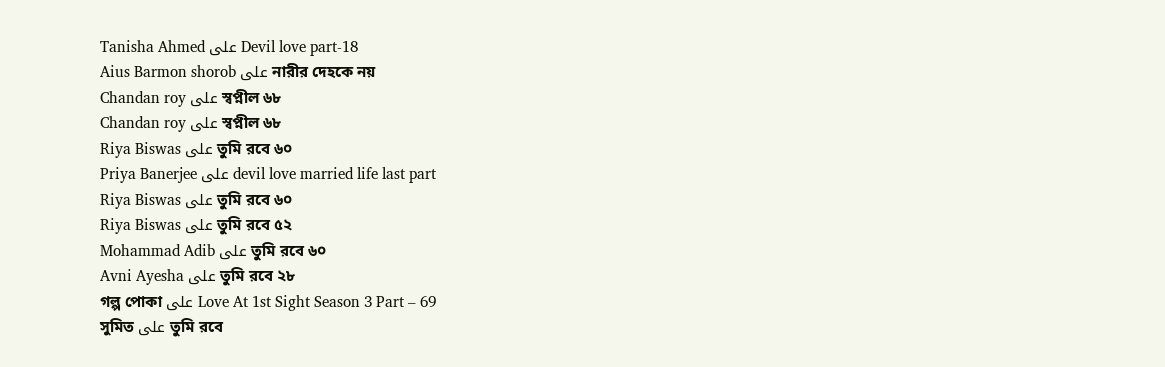Tanisha Ahmed على Devil love part-18
Aius Barmon shorob على নারীর দেহকে নয়
Chandan roy على স্বপ্নীল ৬৮
Chandan roy على স্বপ্নীল ৬৮
Riya Biswas على তুমি রবে ৬০
Priya Banerjee على devil love married life last part
Riya Biswas على তুমি রবে ৬০
Riya Biswas على তুমি রবে ৫২
Mohammad Adib على তুমি রবে ৬০
Avni Ayesha على তুমি রবে ২৮
গল্প পোকা على Love At 1st Sight Season 3 Part – 69
সুমিত على তুমি রবে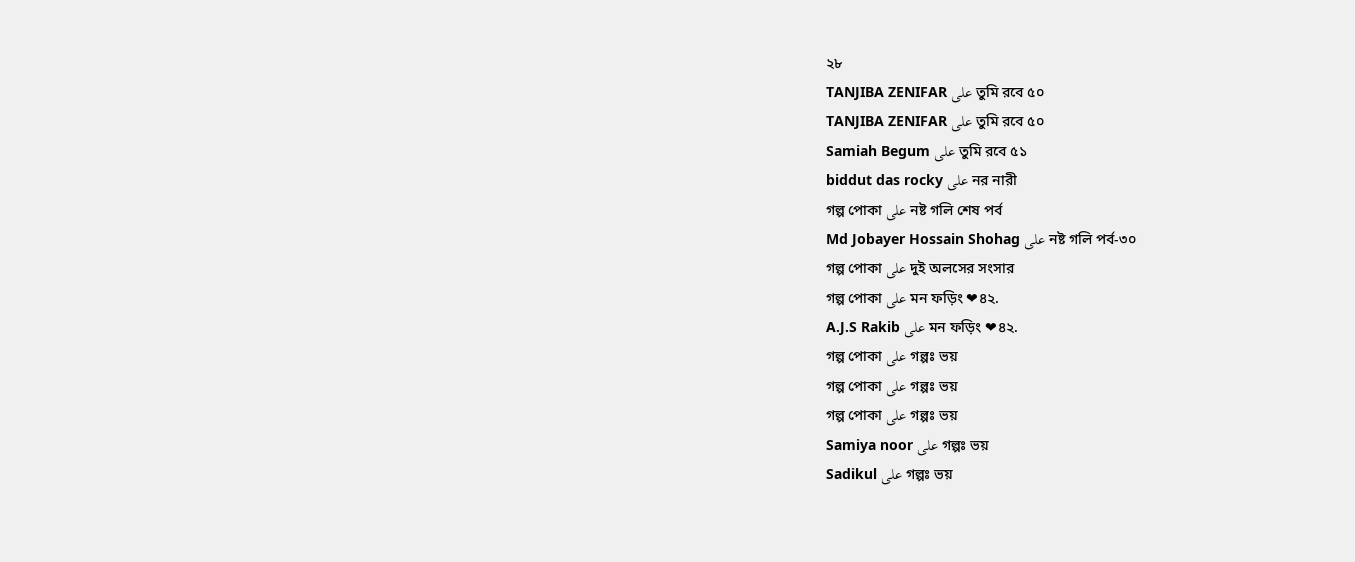২৮
TANJIBA ZENIFAR على তুমি রবে ৫০
TANJIBA ZENIFAR على তুমি রবে ৫০
Samiah Begum على তুমি রবে ৫১
biddut das rocky على নর নারী
গল্প পোকা على নষ্ট গলি শেষ পর্ব
Md Jobayer Hossain Shohag على নষ্ট গলি পর্ব-৩০
গল্প পোকা على দুই অলসের সংসার
গল্প পোকা على মন ফড়িং ❤৪২.
A.J.S Rakib على মন ফড়িং ❤৪২.
গল্প পোকা على গল্পঃ ভয়
গল্প পোকা على গল্পঃ ভয়
গল্প পোকা على গল্পঃ ভয়
Samiya noor على গল্পঃ ভয়
Sadikul على গল্পঃ ভয়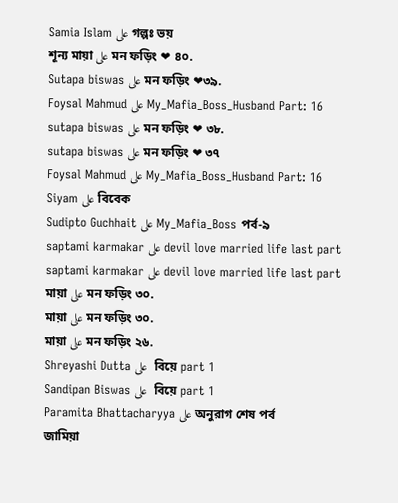Samia Islam على গল্পঃ ভয়
শূন্য মায়া على মন ফড়িং ❤ ৪০.
Sutapa biswas على মন ফড়িং ❤৩৯.
Foysal Mahmud على My_Mafia_Boss_Husband Part: 16
sutapa biswas على মন ফড়িং ❤ ৩৮.
sutapa biswas على মন ফড়িং ❤ ৩৭
Foysal Mahmud على My_Mafia_Boss_Husband Part: 16
Siyam على বিবেক
Sudipto Guchhait على My_Mafia_Boss পর্ব-৯
saptami karmakar على devil love married life last part
saptami karmakar على devil love married life last part
মায়া على মন ফড়িং ৩০.
মায়া على মন ফড়িং ৩০.
মায়া على মন ফড়িং ২৬.
Shreyashi Dutta على  বিয়ে part 1
Sandipan Biswas على  বিয়ে part 1
Paramita Bhattacharyya على অনুরাগ শেষ পর্ব
জামিয়া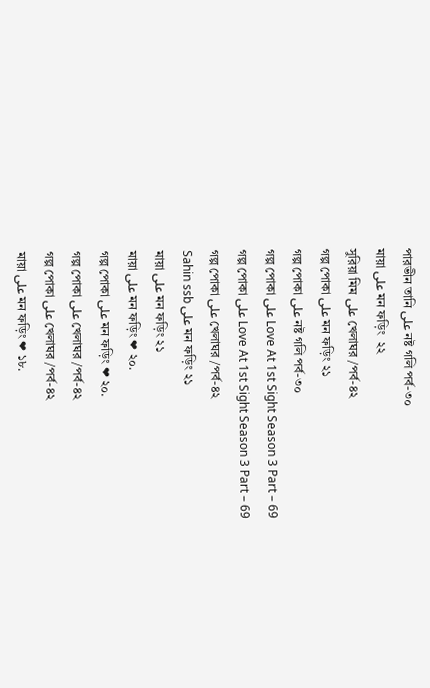পারভীন তানি على নষ্ট গলি পর্ব-৩০
মায়া على মন ফড়িং  ২২
সুরিয়া মিম على খেলাঘর /পর্ব-৪২
গল্প পোকা على মন ফড়িং ২১
গল্প পোকা على নষ্ট গলি পর্ব-৩০
গল্প পোকা على Love At 1st Sight Season 3 Part – 69
গল্প পোকা على Love At 1st Sight Season 3 Part – 69
গল্প পোকা على খেলাঘর /পর্ব-৪২
Sahin ssb على মন ফড়িং ২১
মায়া على মন ফড়িং ২১
মায়া على মন ফড়িং ❤ ২০.
গল্প পোকা على মন ফড়িং ❤ ২০.
গল্প পোকা على খেলাঘর /পর্ব-৪২
গল্প পোকা على খেলাঘর /পর্ব-৪২
মায়া على মন ফড়িং ❤ ১৮.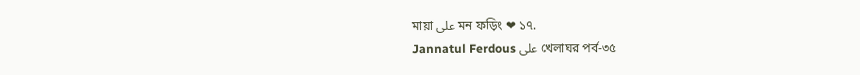মায়া على মন ফড়িং ❤ ১৭.
Jannatul Ferdous على খেলাঘর পর্ব-৩৫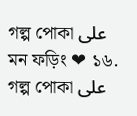গল্প পোকা على মন ফড়িং ❤ ১৬.
গল্প পোকা على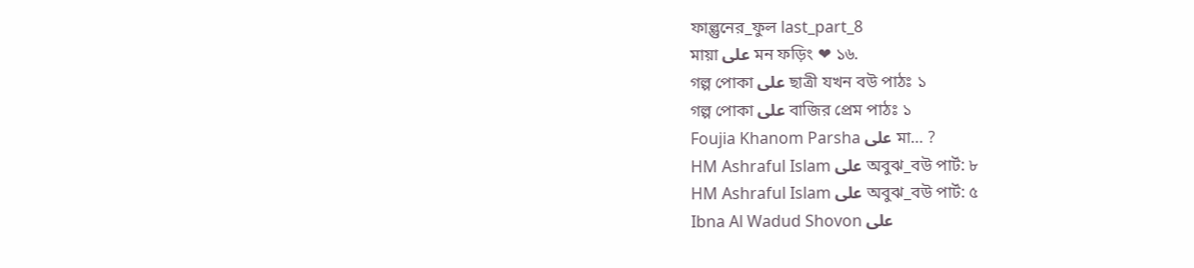ফাল্গুনের_ফুল last_part_8
মায়া على মন ফড়িং ❤ ১৬.
গল্প পোকা على ছাত্রী যখন বউ পাঠঃ ১
গল্প পোকা على বাজির প্রেম পাঠঃ ১
Foujia Khanom Parsha على মা… ?
HM Ashraful Islam على অবুঝ_বউ পার্ট: ৮
HM Ashraful Islam على অবুঝ_বউ পার্ট: ৫
Ibna Al Wadud Shovon على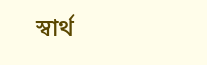স্বার্থ